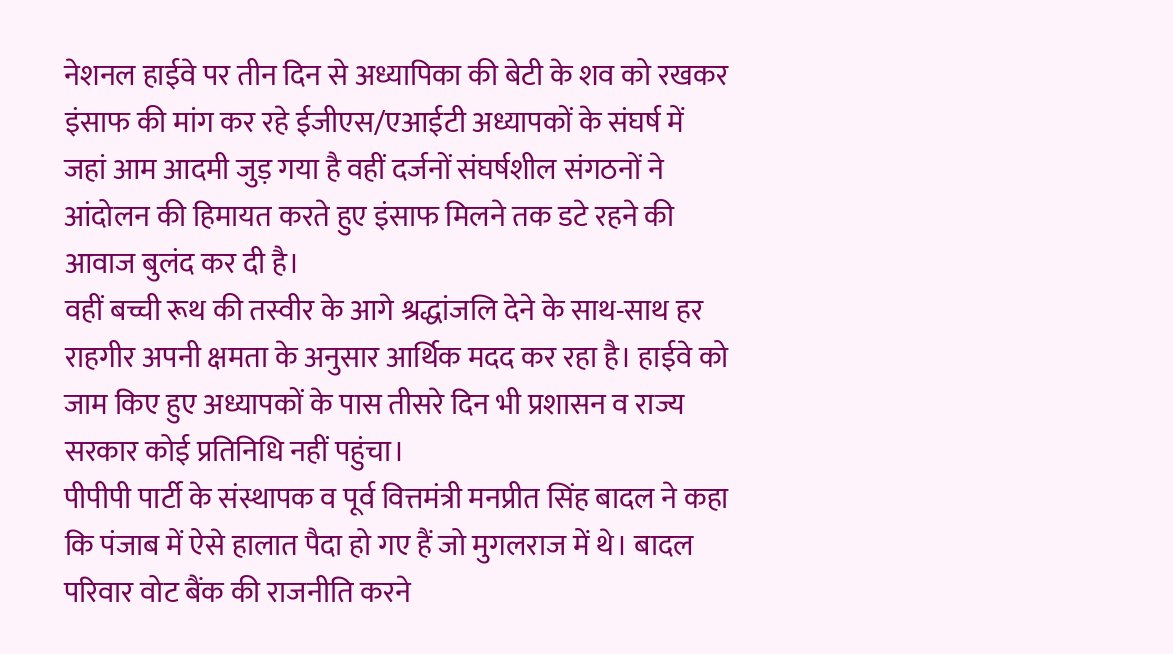नेशनल हाईवे पर तीन दिन से अध्यापिका की बेटी के शव को रखकर इंसाफ की मांग कर रहे ईजीएस/एआईटी अध्यापकों के संघर्ष में जहां आम आदमी जुड़ गया है वहीं दर्जनों संघर्षशील संगठनों ने आंदोलन की हिमायत करते हुए इंसाफ मिलने तक डटे रहने की आवाज बुलंद कर दी है।
वहीं बच्ची रूथ की तस्वीर के आगे श्रद्धांजलि देने के साथ-साथ हर राहगीर अपनी क्षमता के अनुसार आर्थिक मदद कर रहा है। हाईवे को जाम किए हुए अध्यापकों के पास तीसरे दिन भी प्रशासन व राज्य सरकार कोई प्रतिनिधि नहीं पहुंचा।
पीपीपी पार्टी के संस्थापक व पूर्व वित्तमंत्री मनप्रीत सिंह बादल ने कहा कि पंजाब में ऐसे हालात पैदा हो गए हैं जो मुगलराज में थे। बादल परिवार वोट बैंक की राजनीति करने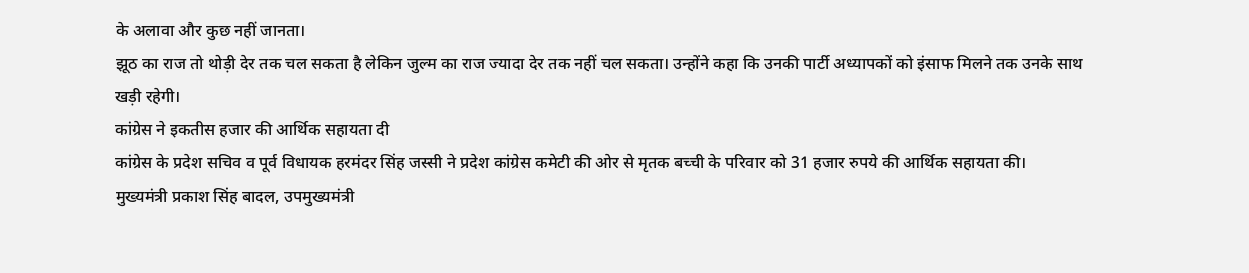के अलावा और कुछ नहीं जानता।
झूठ का राज तो थोड़ी देर तक चल सकता है लेकिन जुल्म का राज ज्यादा देर तक नहीं चल सकता। उन्होंने कहा कि उनकी पार्टी अध्यापकों को इंसाफ मिलने तक उनके साथ खड़ी रहेगी।
कांग्रेस ने इकतीस हजार की आर्थिक सहायता दी
कांग्रेस के प्रदेश सचिव व पूर्व विधायक हरमंदर सिंह जस्सी ने प्रदेश कांग्रेस कमेटी की ओर से मृतक बच्ची के परिवार को 31 हजार रुपये की आर्थिक सहायता की।
मुख्यमंत्री प्रकाश सिंह बादल, उपमुख्यमंत्री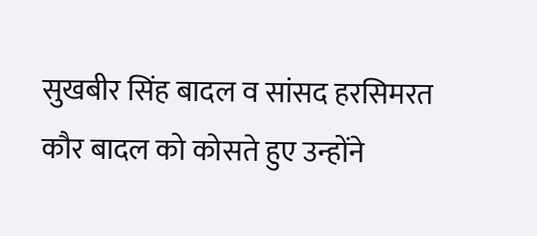सुखबीर सिंह बादल व सांसद हरसिमरत कौर बादल को कोसते हुए उन्होंने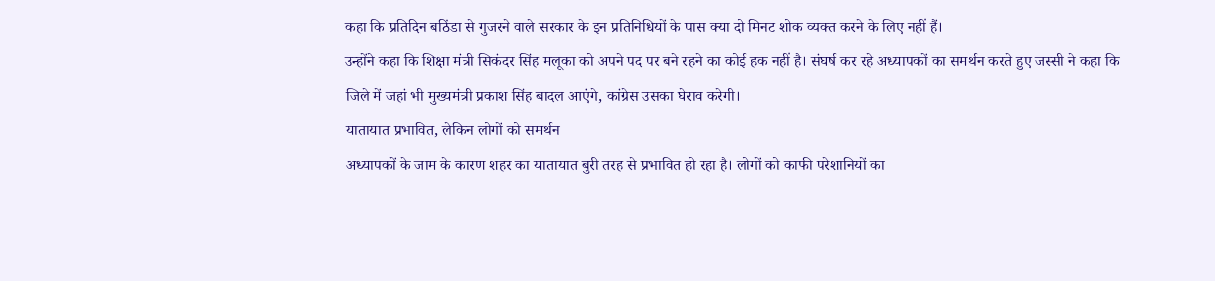कहा कि प्रतिदिन बठिंडा से गुजरने वाले सरकार के इन प्रतिनिधियों के पास क्या दो मिनट शोक व्यक्त करने के लिए नहीं हैं।
उन्होंने कहा कि शिक्षा मंत्री सिकंदर सिंह मलूका को अपने पद पर बने रहने का कोई हक नहीं है। संघर्ष कर रहे अध्यापकों का समर्थन करते हुए जस्सी ने कहा कि जिले में जहां भी मुख्यमंत्री प्रकाश सिंह बादल आएंगे, कांग्रेस उसका घेराव करेगी।
यातायात प्रभावित, लेकिन लोगों को समर्थन
अध्यापकों के जाम के कारण शहर का यातायात बुरी तरह से प्रभावित हो रहा है। लोगों को काफी परेशानियों का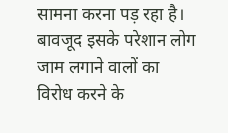सामना करना पड़ रहा है। बावजूद इसके परेशान लोग जाम लगाने वालों का विरोध करने के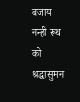बजाय नन्ही रूथ को श्रद्धासुमन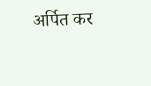अर्पित कर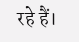रहे हैं।